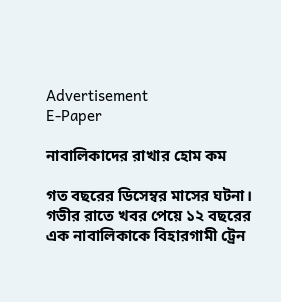Advertisement
E-Paper

নাবালিকাদের রাখার হোম কম

গত বছরের ডিসেম্বর মাসের ঘটনা। গভীর রাতে খবর পেয়ে ১২ বছরের এক নাবালিকাকে বিহারগামী ট্রেন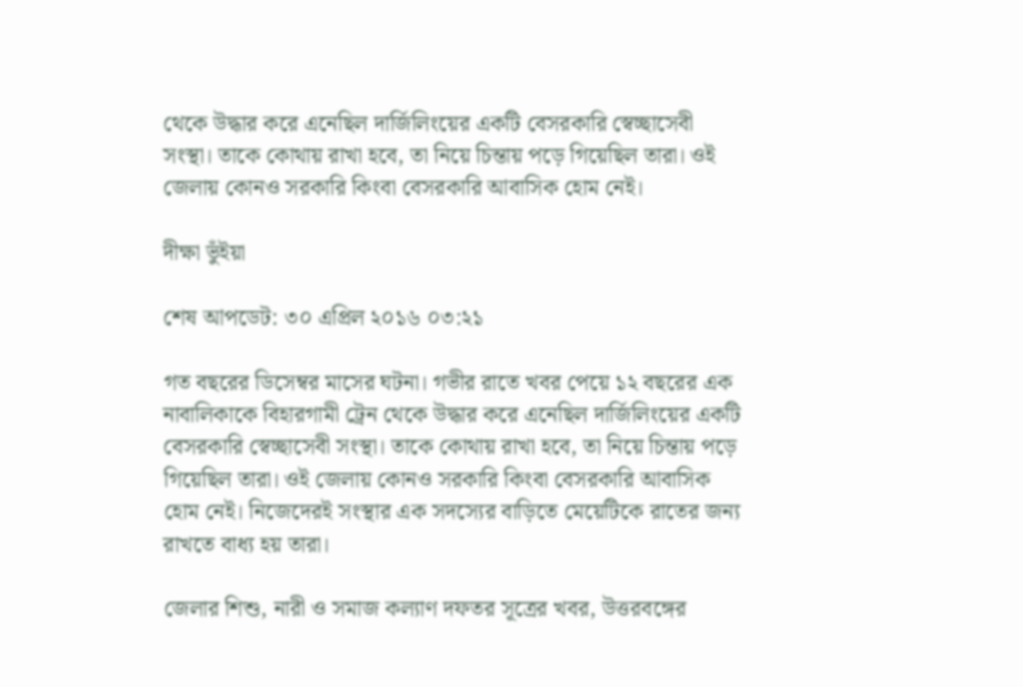থেকে উদ্ধার করে এনেছিল দার্জিলিংয়ের একটি বেসরকারি স্বেচ্ছাসেবী সংস্থা। তাকে কোথায় রাখা হবে, তা নিয়ে চিন্তায় পড়ে গিয়েছিল তারা। ওই জেলায় কোনও সরকারি কিংবা বেসরকারি আবাসিক হোম নেই।

দীক্ষা ভুঁইয়া

শেষ আপডেট: ৩০ এপ্রিল ২০১৬ ০৩:২১

গত বছরের ডিসেম্বর মাসের ঘটনা। গভীর রাতে খবর পেয়ে ১২ বছরের এক নাবালিকাকে বিহারগামী ট্রেন থেকে উদ্ধার করে এনেছিল দার্জিলিংয়ের একটি বেসরকারি স্বেচ্ছাসেবী সংস্থা। তাকে কোথায় রাখা হবে, তা নিয়ে চিন্তায় পড়ে গিয়েছিল তারা। ওই জেলায় কোনও সরকারি কিংবা বেসরকারি আবাসিক হোম নেই। নিজেদেরই সংস্থার এক সদস্যের বাড়িতে মেয়েটিকে রাতের জন্য রাখতে বাধ্য হয় তারা।

জেলার শিশু, নারী ও সমাজ কল্যাণ দফতর সূত্রের খবর, উত্তরবঙ্গের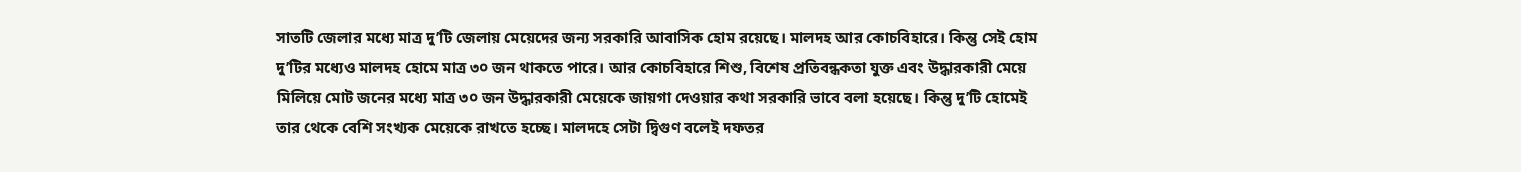সাতটি জেলার মধ্যে মাত্র দু’টি জেলায় মেয়েদের জন্য সরকারি আবাসিক হোম রয়েছে। মালদহ আর কোচবিহারে। কিন্তু সেই হোম দু’টির মধ্যেও মালদহ হোমে মাত্র ৩০ জন থাকতে পারে। আর কোচবিহারে শিশু, বিশেষ প্রতিবন্ধকতা যুক্ত এবং উদ্ধারকারী মেয়ে মিলিয়ে মোট জনের মধ্যে মাত্র ৩০ জন উদ্ধারকারী মেয়েকে জায়গা দেওয়ার কথা সরকারি ভাবে বলা হয়েছে। কিন্তু দু’টি হোমেই তার থেকে বেশি সংখ্যক মেয়েকে রাখতে হচ্ছে। মালদহে সেটা দ্বিগুণ বলেই দফতর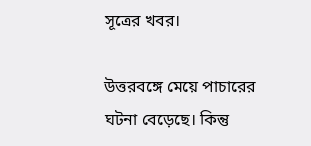সূত্রের খবর।

উত্তরবঙ্গে মেয়ে পাচারের ঘটনা বেড়েছে। কিন্তু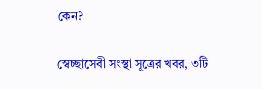কেন?

স্বেচ্ছাসেবী সংস্থা সূত্রের খবর, ৩টি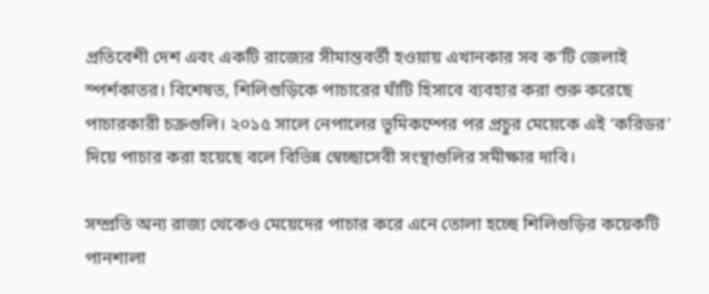প্রতিবেশী দেশ এবং একটি রাজ্যের সীমান্তবর্তী হওয়ায় এখানকার সব ক’টি জেলাই স্পর্শকাতর। বিশেষত, শিলিগুড়িকে পাচারের ঘাঁটি হিসাবে ব্যবহার করা শুরু করেছে পাচারকারী চক্রগুলি। ২০১৫ সালে নেপালের ভূমিকম্পের পর প্রচুর মেয়েকে এই ‘করিডর’ দিয়ে পাচার করা হয়েছে বলে বিভিন্ন স্বেচ্ছাসেবী সংস্থাগুলির সমীক্ষার দাবি।

সম্প্রতি অন্য রাজ্য থেকেও মেয়েদের পাচার করে এনে তোলা হচ্ছে শিলিগুড়ির কয়েকটি পানশালা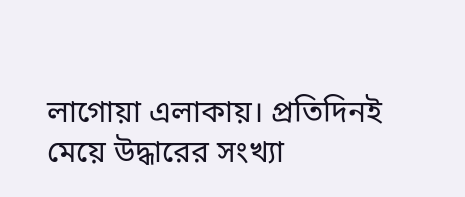লাগোয়া এলাকায়। প্রতিদিনই মেয়ে উদ্ধারের সংখ্যা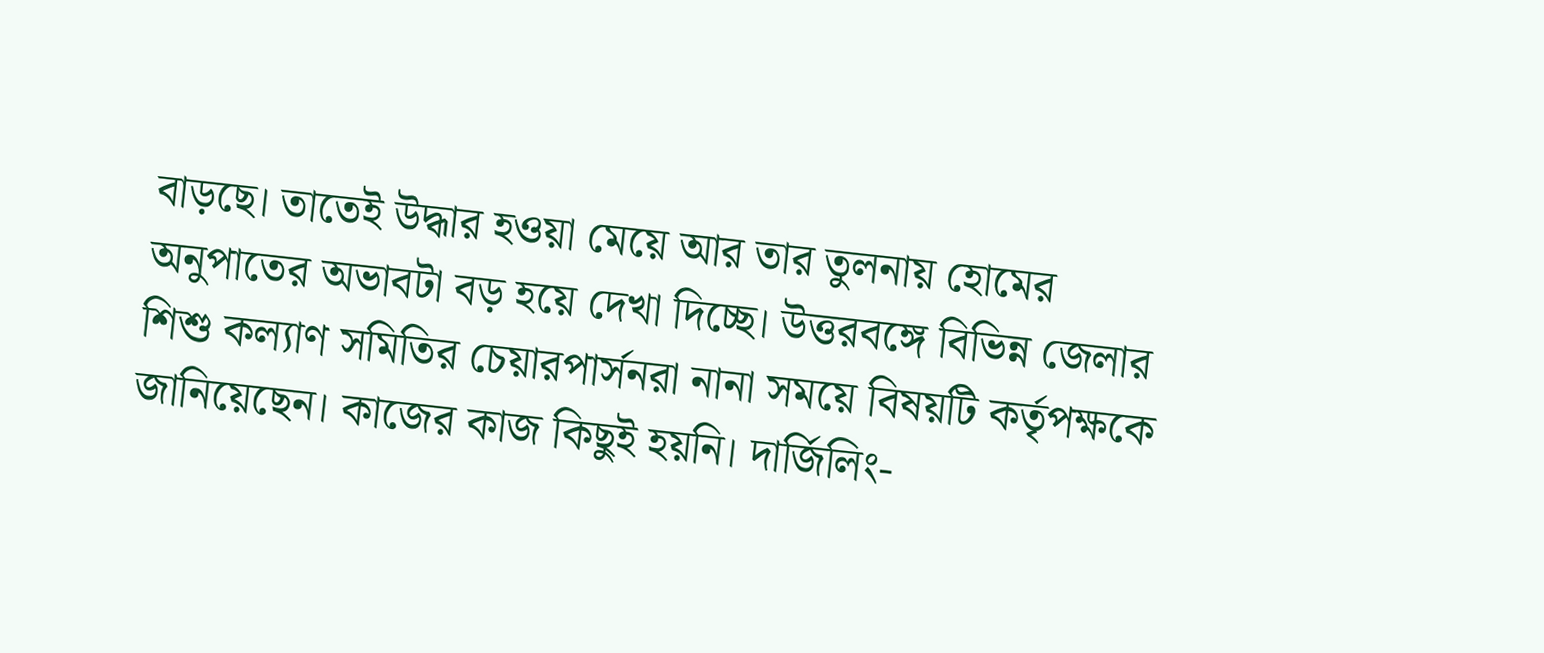বাড়ছে। তাতেই উদ্ধার হওয়া মেয়ে আর তার তুলনায় হোমের অনুপাতের অভাবটা বড় হয়ে দেখা দিচ্ছে। উত্তরবঙ্গে বিভিন্ন জেলার শিশু কল্যাণ সমিতির চেয়ারপার্সনরা নানা সময়ে বিষয়টি কর্তৃপক্ষকে জানিয়েছেন। কাজের কাজ কিছুই হয়নি। দার্জিলিং-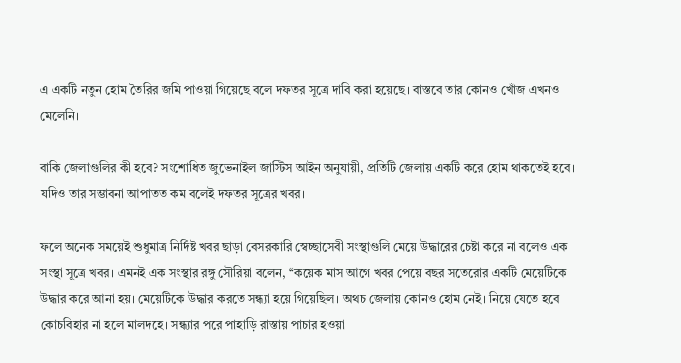এ একটি নতুন হোম তৈরির জমি পাওয়া গিয়েছে বলে দফতর সূত্রে দাবি করা হয়েছে। বাস্তবে তার কোনও খোঁজ এখনও মেলেনি।

বাকি জেলাগুলির কী হবে? সংশোধিত জুভেনাইল জাস্টিস আইন অনুযায়ী, প্রতিটি জেলায় একটি করে হোম থাকতেই হবে। যদিও তার সম্ভাবনা আপাতত কম বলেই দফতর সূত্রের খবর।

ফলে অনেক সময়েই শুধুমাত্র নির্দিষ্ট খবর ছাড়া বেসরকারি স্বেচ্ছাসেবী সংস্থাগুলি মেয়ে উদ্ধারের চেষ্টা করে না বলেও এক সংস্থা সূত্রে খবর। এমনই এক সংস্থার রঙ্গু সৌরিয়া বলেন, ‘‘কয়েক মাস আগে খবর পেয়ে বছর সতেরোর একটি মেয়েটিকে উদ্ধার করে আনা হয়। মেয়েটিকে উদ্ধার করতে সন্ধ্যা হয়ে গিয়েছিল। অথচ জেলায় কোনও হোম নেই। নিয়ে যেতে হবে কোচবিহার না হলে মালদহে। সন্ধ্যার পরে পাহাড়ি রাস্তায় পাচার হওয়া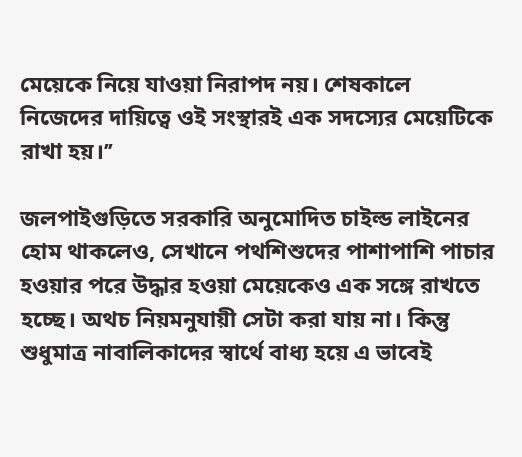মেয়েকে নিয়ে যাওয়া নিরাপদ নয়। শেষকালে নিজেদের দায়িত্বে ওই সংস্থারই এক সদস্যের মেয়েটিকে রাখা হয়।’’

জলপাইগুড়িতে সরকারি অনুমোদিত চাইল্ড লাইনের হোম থাকলেও, সেখানে পথশিশুদের পাশাপাশি পাচার হওয়ার পরে উদ্ধার হওয়া মেয়েকেও এক সঙ্গে রাখতে হচ্ছে। অথচ নিয়মনুযায়ী সেটা করা যায় না। কিন্তু শুধুমাত্র নাবালিকাদের স্বার্থে বাধ্য হয়ে এ ভাবেই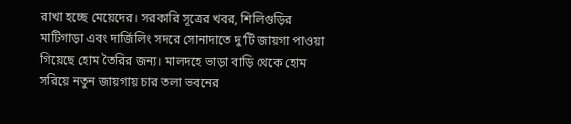রাখা হচ্ছে মেয়েদের। সরকারি সূত্রের খবর, শিলিগুড়ির মাটিগাড়া এবং দার্জিলিং সদরে সোনাদাতে দু’টি জায়গা পাওয়া গিয়েছে হোম তৈরির জন্য। মালদহে ভাড়া বাড়ি থেকে হোম সরিয়ে নতুন জায়গায় চার তলা ভবনের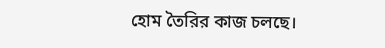হোম তৈরির কাজ চলছে।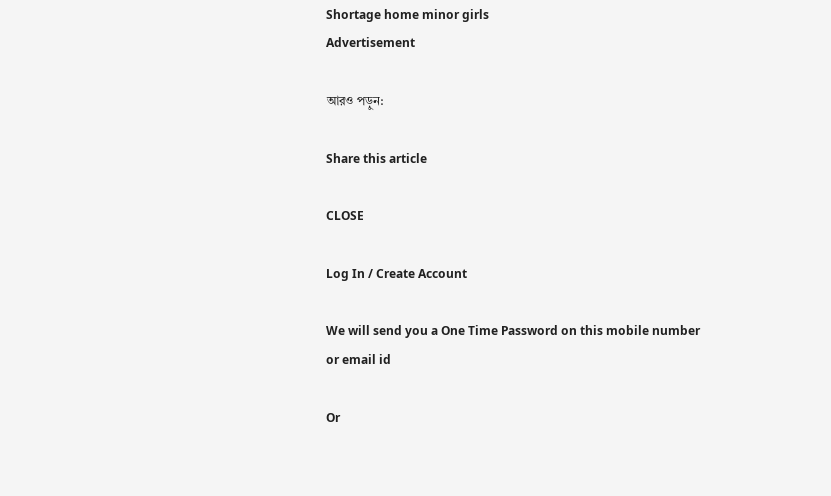Shortage home minor girls
Advertisement

আরও পড়ুন:

Share this article

CLOSE

Log In / Create Account

We will send you a One Time Password on this mobile number or email id

Or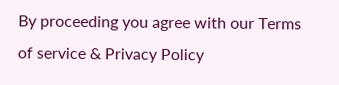By proceeding you agree with our Terms of service & Privacy Policy